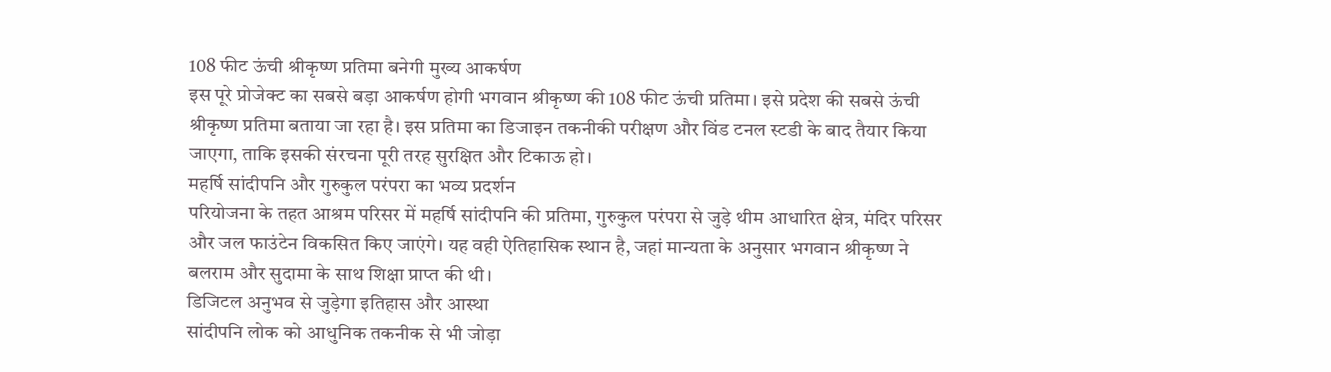108 फीट ऊंची श्रीकृष्ण प्रतिमा बनेगी मुख्य आकर्षण
इस पूरे प्रोजेक्ट का सबसे बड़ा आकर्षण होगी भगवान श्रीकृष्ण की 108 फीट ऊंची प्रतिमा। इसे प्रदेश की सबसे ऊंची श्रीकृष्ण प्रतिमा बताया जा रहा है। इस प्रतिमा का डिजाइन तकनीकी परीक्षण और विंड टनल स्टडी के बाद तैयार किया जाएगा, ताकि इसकी संरचना पूरी तरह सुरक्षित और टिकाऊ हो।
महर्षि सांदीपनि और गुरुकुल परंपरा का भव्य प्रदर्शन
परियोजना के तहत आश्रम परिसर में महर्षि सांदीपनि की प्रतिमा, गुरुकुल परंपरा से जुड़े थीम आधारित क्षेत्र, मंदिर परिसर और जल फाउंटेन विकसित किए जाएंगे। यह वही ऐतिहासिक स्थान है, जहां मान्यता के अनुसार भगवान श्रीकृष्ण ने बलराम और सुदामा के साथ शिक्षा प्राप्त की थी।
डिजिटल अनुभव से जुड़ेगा इतिहास और आस्था
सांदीपनि लोक को आधुनिक तकनीक से भी जोड़ा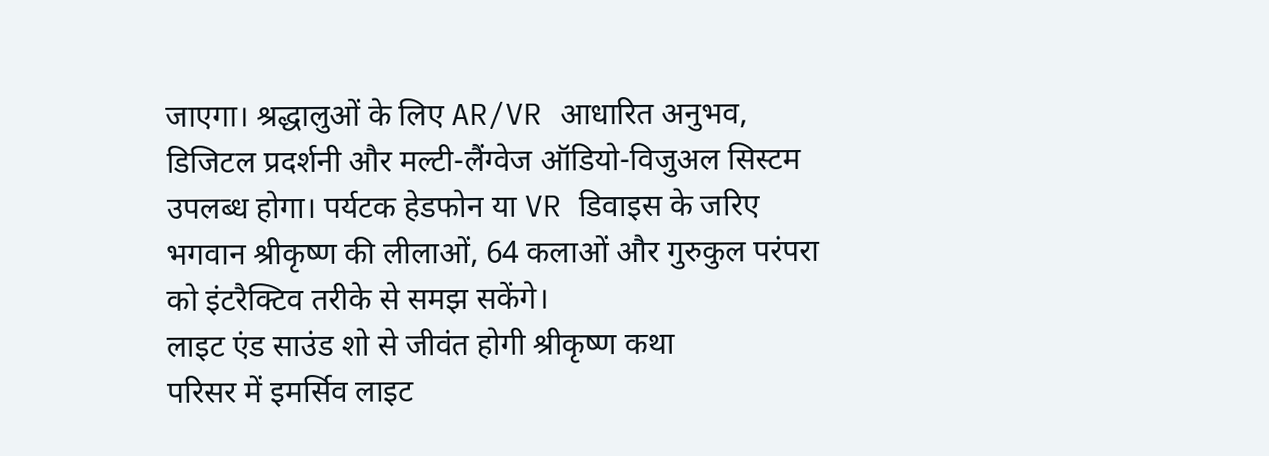जाएगा। श्रद्धालुओं के लिए AR/VR आधारित अनुभव, डिजिटल प्रदर्शनी और मल्टी-लैंग्वेज ऑडियो-विजुअल सिस्टम उपलब्ध होगा। पर्यटक हेडफोन या VR डिवाइस के जरिए भगवान श्रीकृष्ण की लीलाओं, 64 कलाओं और गुरुकुल परंपरा को इंटरैक्टिव तरीके से समझ सकेंगे।
लाइट एंड साउंड शो से जीवंत होगी श्रीकृष्ण कथा
परिसर में इमर्सिव लाइट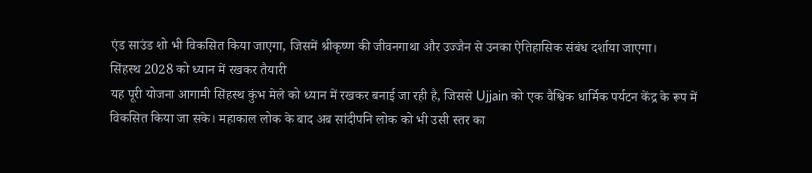एंड साउंड शो भी विकसित किया जाएगा, जिसमें श्रीकृष्ण की जीवनगाथा और उज्जैन से उनका ऐतिहासिक संबंध दर्शाया जाएगा।
सिंहस्थ 2028 को ध्यान में रखकर तैयारी
यह पूरी योजना आगामी सिंहस्थ कुंभ मेले को ध्यान में रखकर बनाई जा रही है, जिससे Ujjain को एक वैश्विक धार्मिक पर्यटन केंद्र के रूप में विकसित किया जा सके। महाकाल लोक के बाद अब सांदीपनि लोक को भी उसी स्तर का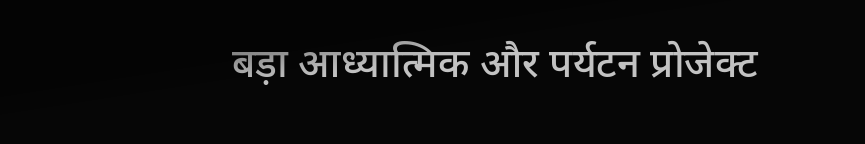बड़ा आध्यात्मिक और पर्यटन प्रोजेक्ट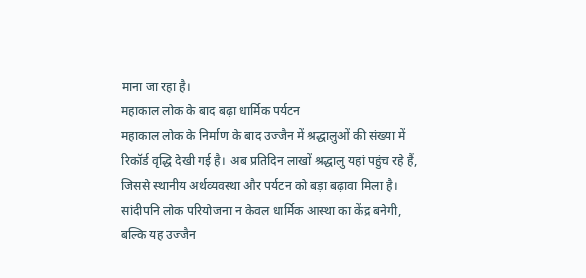माना जा रहा है।
महाकाल लोक के बाद बढ़ा धार्मिक पर्यटन
महाकाल लोक के निर्माण के बाद उज्जैन में श्रद्धालुओं की संख्या में रिकॉर्ड वृद्धि देखी गई है। अब प्रतिदिन लाखों श्रद्धालु यहां पहुंच रहे हैं, जिससे स्थानीय अर्थव्यवस्था और पर्यटन को बड़ा बढ़ावा मिला है।
सांदीपनि लोक परियोजना न केवल धार्मिक आस्था का केंद्र बनेगी, बल्कि यह उज्जैन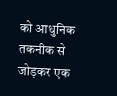को आधुनिक तकनीक से जोड़कर एक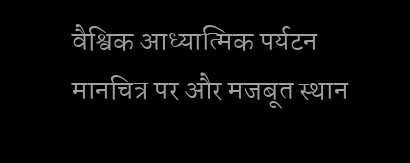वैश्विक आध्यात्मिक पर्यटन मानचित्र पर और मजबूत स्थान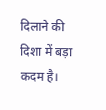दिलाने की दिशा में बड़ा कदम है।